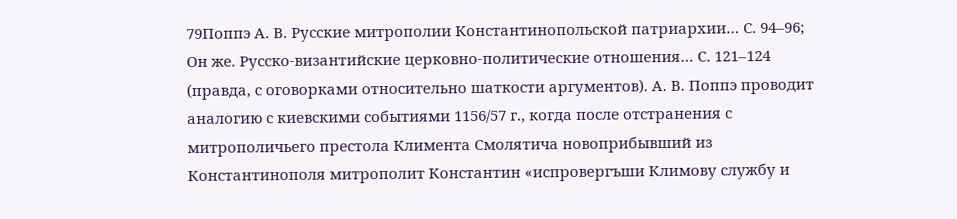79Поппэ А. В. Русские митрополии Константинопольской патриархии… С. 94–96; Он же. Русско-византийские церковно-политические отношения… С. 121–124 (правда, с оговорками относительно шаткости аргументов). А. В. Поппэ проводит аналогию с киевскими событиями 1156/57 г., когда после отстранения с митрополичьего престола Климента Смолятича новоприбывший из Константинополя митрополит Константин «испровергъши Климову службу и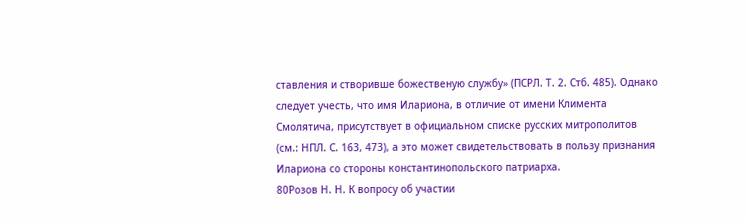ставления и створивше божественую службу» (ПСРЛ. Т. 2. Стб. 485). Однако следует учесть, что имя Илариона, в отличие от имени Климента Смолятича, присутствует в официальном списке русских митрополитов (см.: НПЛ. С. 163, 473), а это может свидетельствовать в пользу признания Илариона со стороны константинопольского патриарха.
80Розов Н. Н. К вопросу об участии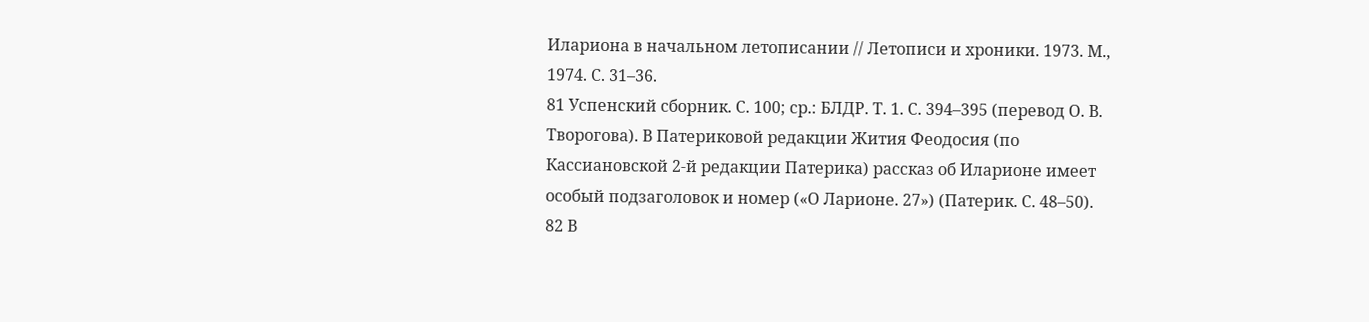Илариона в начальном летописании // Летописи и хроники. 1973. М., 1974. С. 31–36.
81 Успенский сборник. С. 100; ср.: БЛДР. Т. 1. С. 394–395 (перевод О. В. Творогова). В Патериковой редакции Жития Феодосия (по Кассиановской 2-й редакции Патерика) рассказ об Иларионе имеет особый подзаголовок и номер («О Ларионе. 27») (Патерик. С. 48–50).
82 В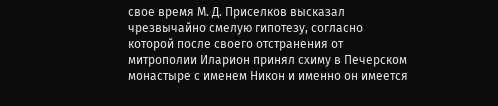свое время М. Д. Приселков высказал чрезвычайно смелую гипотезу, согласно которой после своего отстранения от митрополии Иларион принял схиму в Печерском монастыре с именем Никон и именно он имеется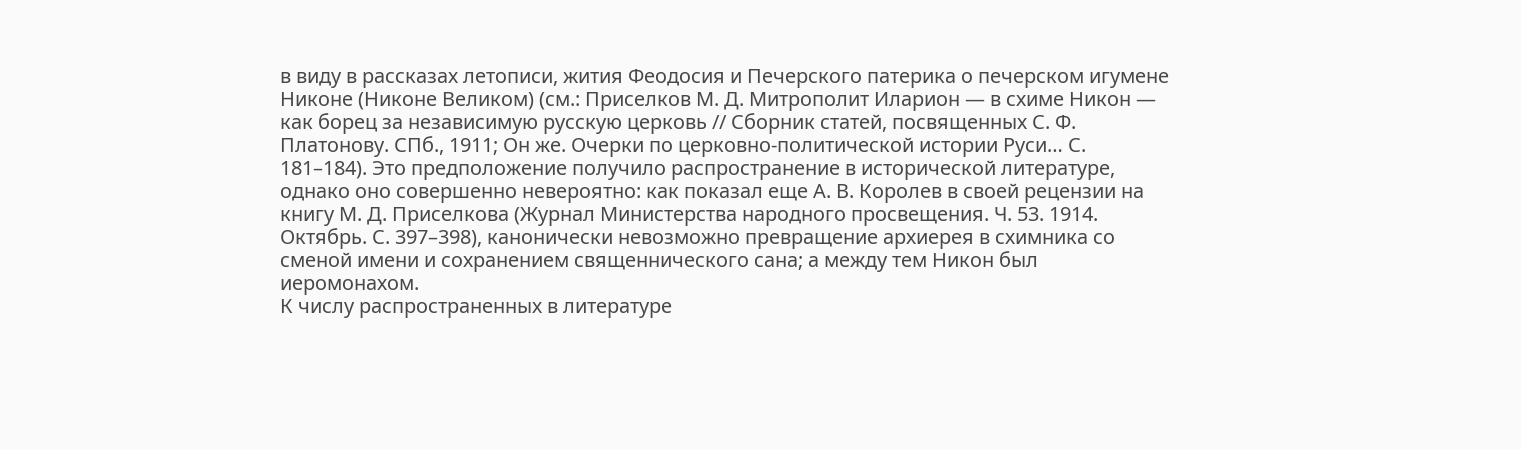в виду в рассказах летописи, жития Феодосия и Печерского патерика о печерском игумене Никоне (Никоне Великом) (см.: Приселков М. Д. Митрополит Иларион — в схиме Никон — как борец за независимую русскую церковь // Сборник статей, посвященных С. Ф. Платонову. СПб., 1911; Он же. Очерки по церковно-политической истории Руси… С. 181–184). Это предположение получило распространение в исторической литературе, однако оно совершенно невероятно: как показал еще А. В. Королев в своей рецензии на книгу М. Д. Приселкова (Журнал Министерства народного просвещения. Ч. 53. 1914. Октябрь. С. 397–398), канонически невозможно превращение архиерея в схимника со сменой имени и сохранением священнического сана; а между тем Никон был иеромонахом.
К числу распространенных в литературе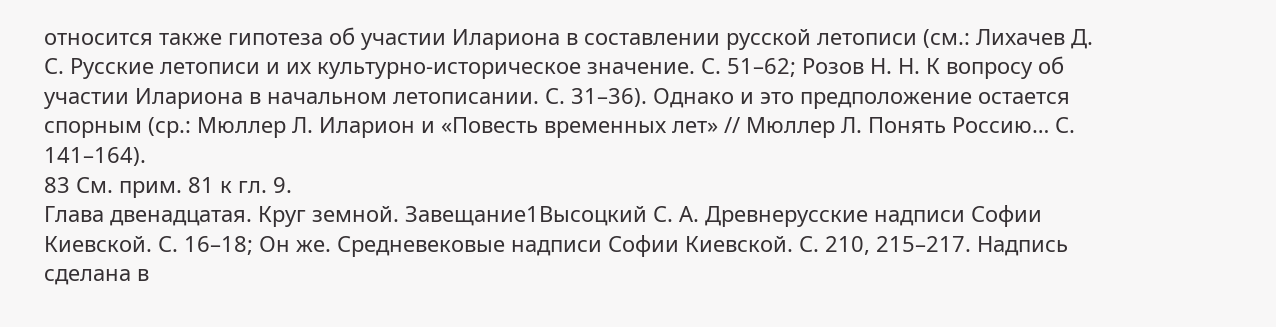относится также гипотеза об участии Илариона в составлении русской летописи (см.: Лихачев Д. С. Русские летописи и их культурно-историческое значение. С. 51–62; Розов Н. Н. К вопросу об участии Илариона в начальном летописании. С. 31–36). Однако и это предположение остается спорным (ср.: Мюллер Л. Иларион и «Повесть временных лет» // Мюллер Л. Понять Россию… С. 141–164).
83 См. прим. 81 к гл. 9.
Глава двенадцатая. Круг земной. Завещание1Высоцкий С. А. Древнерусские надписи Софии Киевской. С. 16–18; Он же. Средневековые надписи Софии Киевской. С. 210, 215–217. Надпись сделана в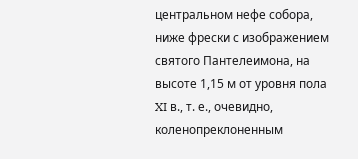центральном нефе собора, ниже фрески с изображением святого Пантелеимона, на высоте 1,15 м от уровня пола XI в., т. е., очевидно, коленопреклоненным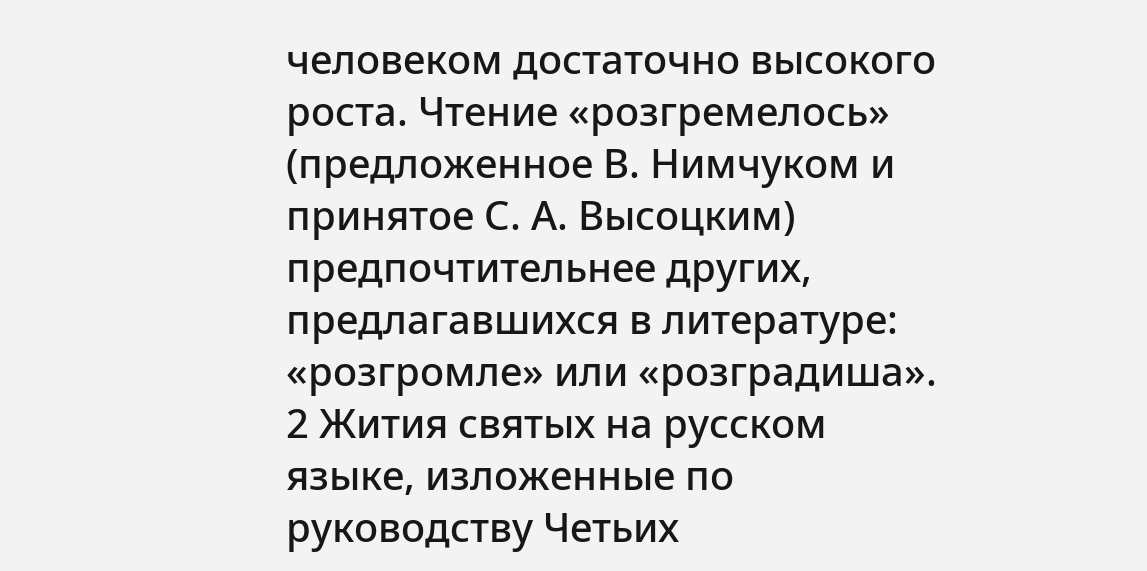человеком достаточно высокого роста. Чтение «розгремелось» (предложенное В. Нимчуком и принятое С. А. Высоцким) предпочтительнее других, предлагавшихся в литературе: «розгромле» или «розградиша».
2 Жития святых на русском языке, изложенные по руководству Четьих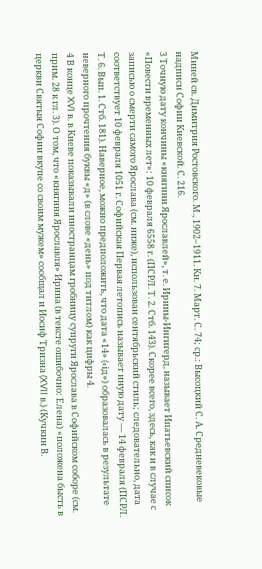Миней св. Димитрия Ростовского. М., 1902–1911. Кн. 7. Март. С. 74; ср.: Высоцкий С. А. Средневековые надписи Софии Киевской. С. 216.
3 Точную дату кончины «княгини Ярославлей», т. е. Ирины-Ингигерд, называет Ипатьевский список «Повести временных лет»: 10 февраля 6558 г. (ПСРЛ. Т. 2. Стб. 143). Скорее всего, здесь, как и в случае с записью о смерти самого Ярослава (см. ниже), использован сентябрьский стиль; следовательно, дата соответствует 10 февраля 1051 г. Софийская Первая летопись называет иную дату — 14 февраля (ПСРЛ. Т. 6. Вып. 1. Стб. 181). Наверное, можно предположить, что дата «14» («iд») образовалась в результате неверного прочтения буквы «д» (в слове «день» под титлом) как цифры 4.
4 В конце XVI в. в Киеве показывали иностранцам гробницу супруги Ярослава в Софийском соборе (см. прим. 28 к гл. 3). О том, что «княгиня Ярославля» Ирина (в тексте ошибочно: Елена) «положена бысть в церкви Святыя Софии вкупе со своим мужем» сообщал и Иосиф Тризна (XVII в.) (Кучкин В.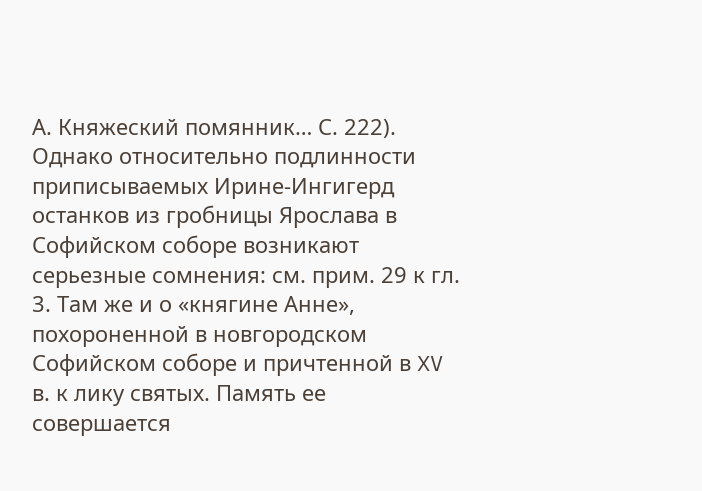А. Княжеский помянник… С. 222). Однако относительно подлинности приписываемых Ирине-Ингигерд останков из гробницы Ярослава в Софийском соборе возникают серьезные сомнения: см. прим. 29 к гл. 3. Там же и о «княгине Анне», похороненной в новгородском Софийском соборе и причтенной в XV в. к лику святых. Память ее совершается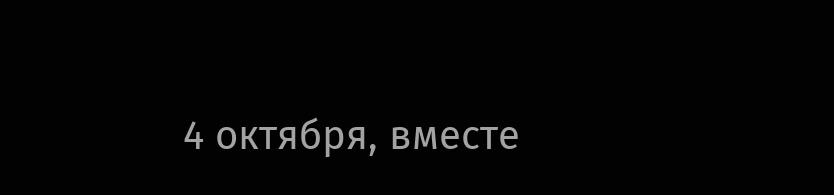4 октября, вместе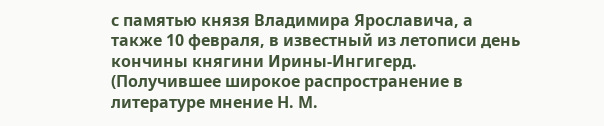с памятью князя Владимира Ярославича, а также 10 февраля, в известный из летописи день кончины княгини Ирины-Ингигерд. (Получившее широкое распространение в литературе мнение Н. М.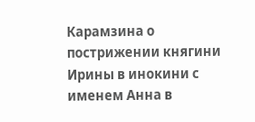Карамзина о пострижении княгини Ирины в инокини с именем Анна в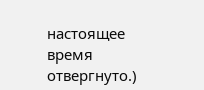настоящее время отвергнуто.)